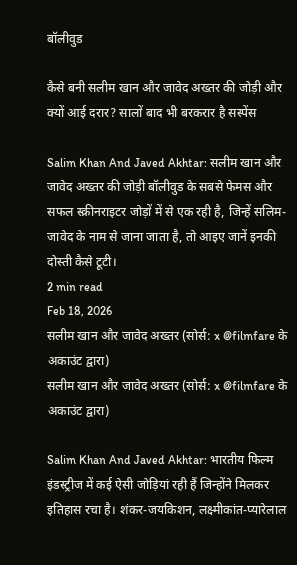बॉलीवुड

कैसे बनी सलीम खान और जावेद अख्तर की जोड़ी और क्यों आई दरार? सालों बाद भी बरकरार है सस्पेंस

Salim Khan And Javed Akhtar: सलीम खान और जावेद अख्तर की जोड़ी बॉलीवुड के सबसे फेमस और सफल स्क्रीनराइटर जोड़ों में से एक रही है, जिन्हें सलिम-जावेद के नाम से जाना जाता है, तो आइए जानें इनकी दोस्ती कैसे टूटी।
2 min read
Feb 18, 2026
सलीम खान और जावेद अख्तर (सोर्स: x @filmfare के अकाउंट द्वारा)
सलीम खान और जावेद अख्तर (सोर्स: x @filmfare के अकाउंट द्वारा)

Salim Khan And Javed Akhtar: भारतीय फिल्म इंडस्ट्रीज में कई ऐसी जोड़ियां रही हैं जिन्होंने मिलकर इतिहास रचा है। शंकर-जयकिशन, लक्ष्मीकांत-प्यारेलाल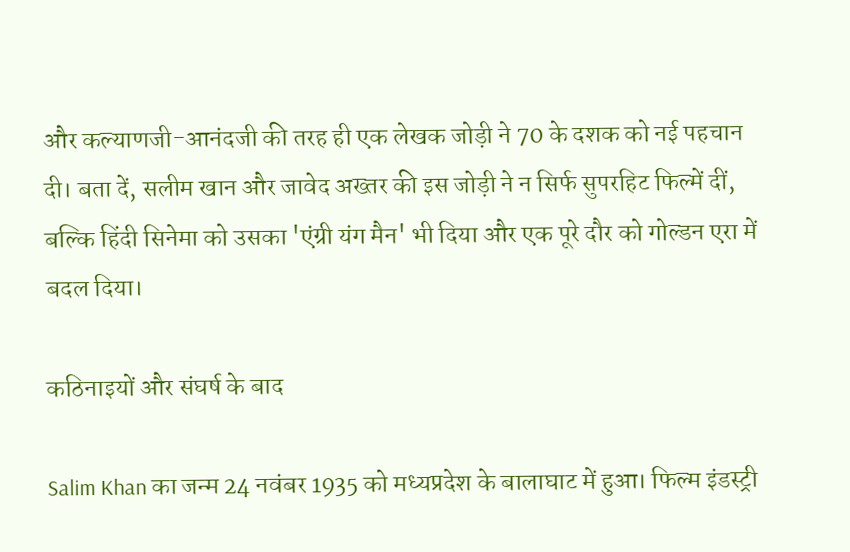और कल्याणजी-आनंदजी की तरह ही एक लेखक जोड़ी ने 70 के दशक को नई पहचान दी। बता दें, सलीम खान और जावेद अख्तर की इस जोड़ी ने न सिर्फ सुपरहिट फिल्में दीं, बल्कि हिंदी सिनेमा को उसका 'एंग्री यंग मैन' भी दिया और एक पूरे दौर को गोल्डन एरा में बदल दिया।

कठिनाइयों और संघर्ष के बाद

Salim Khan का जन्म 24 नवंबर 1935 को मध्यप्रदेश के बालाघाट में हुआ। फिल्म इंडस्ट्री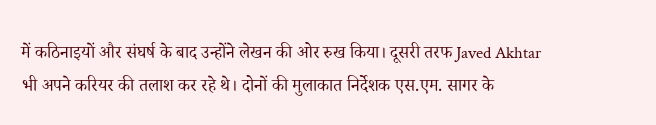में कठिनाइयों और संघर्ष के बाद उन्होंने लेखन की ओर रुख किया। दूसरी तरफ Javed Akhtar भी अपने करियर की तलाश कर रहे थे। दोनों की मुलाकात निर्देशक एस.एम. सागर के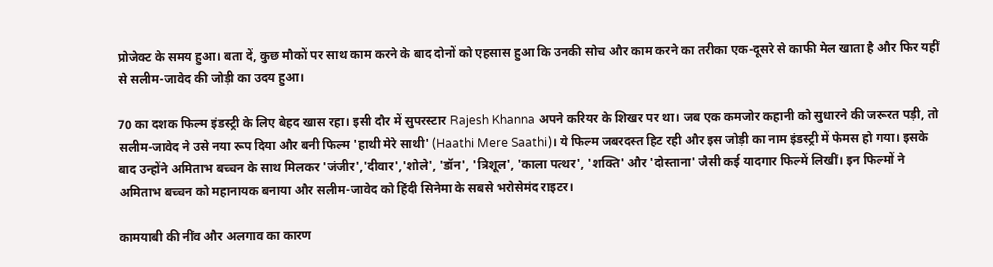प्रोजेक्ट के समय हुआ। बता दें, कुछ मौकों पर साथ काम करने के बाद दोनों को एहसास हुआ कि उनकी सोच और काम करने का तरीका एक-दूसरे से काफी मेल खाता है और फिर यहीं से सलीम-जावेद की जोड़ी का उदय हुआ।

70 का दशक फिल्म इंडस्ट्री के लिए बेहद खास रहा। इसी दौर में सुपरस्टार Rajesh Khanna अपने करियर के शिखर पर था। जब एक कमजोर कहानी को सुधारने की जरूरत पड़ी, तो सलीम-जावेद ने उसे नया रूप दिया और बनी फिल्म 'हाथी मेरे साथी' (Haathi Mere Saathi)। ये फिल्म जबरदस्त हिट रही और इस जोड़ी का नाम इंडस्ट्री में फेमस हो गया। इसके बाद उन्होंने अमिताभ बच्चन के साथ मिलकर 'जंजीर','दीवार','शोले', 'डॉन', 'त्रिशूल', 'काला पत्थर', 'शक्ति' और 'दोस्ताना' जैसी कई यादगार फिल्में लिखीं। इन फिल्मों ने अमिताभ बच्चन को महानायक बनाया और सलीम-जावेद को हिंदी सिनेमा के सबसे भरोसेमंद राइटर।

कामयाबी की नींव और अलगाव का कारण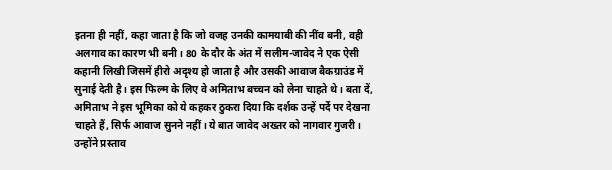इतना ही नहीं, कहा जाता है कि जो वजह उनकी कामयाबी की नींव बनी, वही अलगाव का कारण भी बनी। 80 के दौर के अंत में सलीम-जावेद ने एक ऐसी कहानी लिखी जिसमें हीरो अदृश्य हो जाता है और उसकी आवाज बैकग्राउंड में सुनाई देती है। इस फिल्म के लिए वे अमिताभ बच्चन को लेना चाहते थे। बता दें, अमिताभ ने इस भूमिका को ये कहकर ठुकरा दिया कि दर्शक उन्हें पर्दे पर देखना चाहते हैं, सिर्फ आवाज सुनने नहीं। ये बात जावेद अख्तर को नागवार गुजरी। उन्होंने प्रस्ताव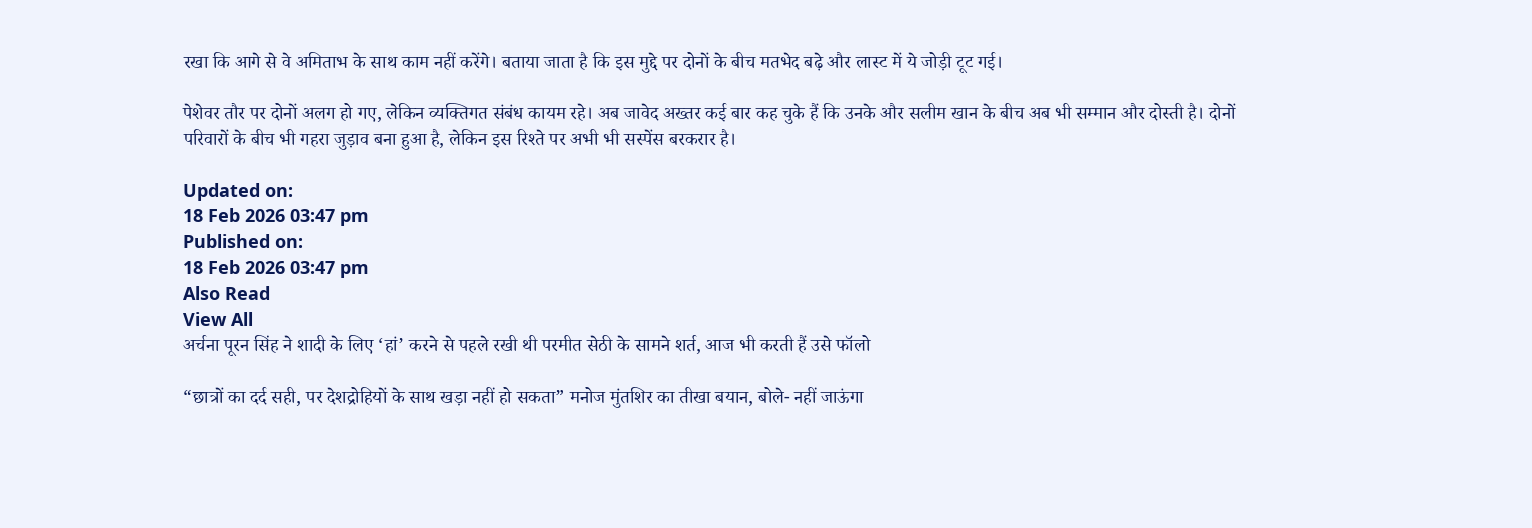रखा कि आगे से वे अमिताभ के साथ काम नहीं करेंगे। बताया जाता है कि इस मुद्दे पर दोनों के बीच मतभेद बढ़े और लास्ट में ये जोड़ी टूट गई।

पेशेवर तौर पर दोनों अलग हो गए, लेकिन व्यक्तिगत संबंध कायम रहे। अब जावेद अख्तर कई बार कह चुके हैं कि उनके और सलीम खान के बीच अब भी सम्मान और दोस्ती है। दोनों परिवारों के बीच भी गहरा जुड़ाव बना हुआ है, लेकिन इस रिश्ते पर अभी भी सस्पेंस बरकरार है।

Updated on:
18 Feb 2026 03:47 pm
Published on:
18 Feb 2026 03:47 pm
Also Read
View All
अर्चना पूरन सिंह ने शादी के लिए ‘हां’ करने से पहले रखी थी परमीत सेठी के सामने शर्त, आज भी करती हैं उसे फॉलो

“छात्रों का दर्द सही, पर देशद्रोहियों के साथ खड़ा नहीं हो सकता” मनोज मुंतशिर का तीखा बयान, बोले- नहीं जाऊंगा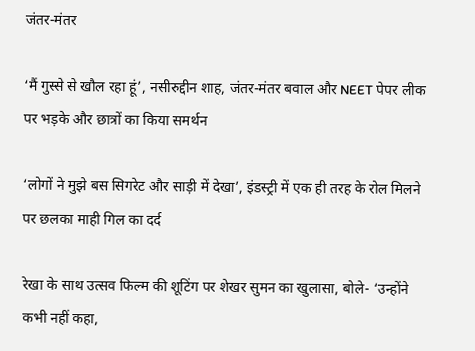जंतर-मंतर

‘मैं गुस्से से खौल रहा हूं’, नसीरुद्दीन शाह, जंतर-मंतर बवाल और NEET पेपर लीक पर भड़के और छात्रों का किया समर्थन

‘लोगों ने मुझे बस सिगरेट और साड़ी में देखा’, इंडस्ट्री में एक ही तरह के रोल मिलने पर छलका माही गिल का दर्द

रेखा के साथ उत्सव फिल्म की शूटिंग पर शेखर सुमन का खुलासा, बोले- ‘उन्होंने कभी नहीं कहा,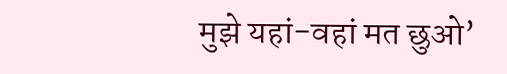मुझे यहां-वहां मत छुओ’